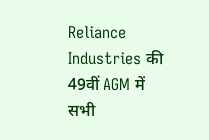Reliance Industries की 49वीं AGM में सभी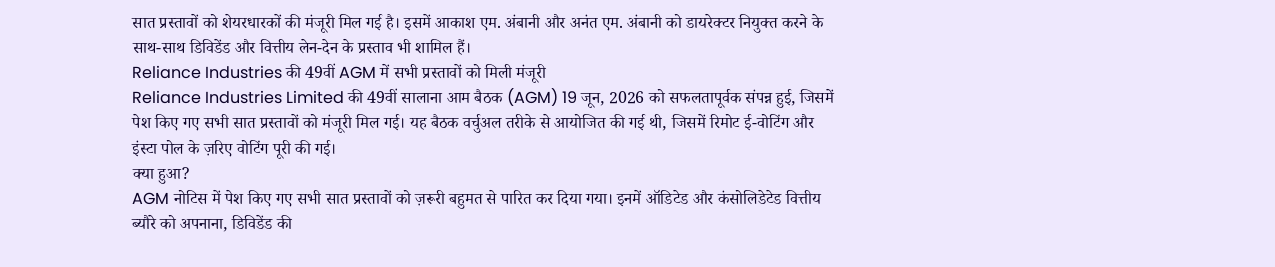सात प्रस्तावों को शेयरधारकों की मंजूरी मिल गई है। इसमें आकाश एम. अंबानी और अनंत एम. अंबानी को डायरेक्टर नियुक्त करने के साथ-साथ डिविडेंड और वित्तीय लेन-देन के प्रस्ताव भी शामिल हैं।
Reliance Industries की 49वीं AGM में सभी प्रस्तावों को मिली मंजूरी
Reliance Industries Limited की 49वीं सालाना आम बैठक (AGM) 19 जून, 2026 को सफलतापूर्वक संपन्न हुई, जिसमें पेश किए गए सभी सात प्रस्तावों को मंजूरी मिल गई। यह बैठक वर्चुअल तरीके से आयोजित की गई थी, जिसमें रिमोट ई-वोटिंग और इंस्टा पोल के ज़रिए वोटिंग पूरी की गई।
क्या हुआ?
AGM नोटिस में पेश किए गए सभी सात प्रस्तावों को ज़रूरी बहुमत से पारित कर दिया गया। इनमें ऑडिटेड और कंसोलिडेटेड वित्तीय ब्यौरे को अपनाना, डिविडेंड की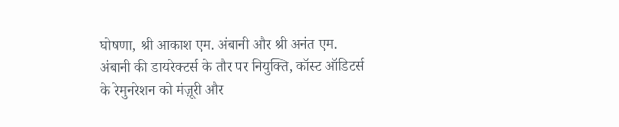घोषणा, श्री आकाश एम. अंबानी और श्री अनंत एम. अंबानी की डायरेक्टर्स के तौर पर नियुक्ति, कॉस्ट ऑडिटर्स के रेमुनरेशन को मंज़ूरी और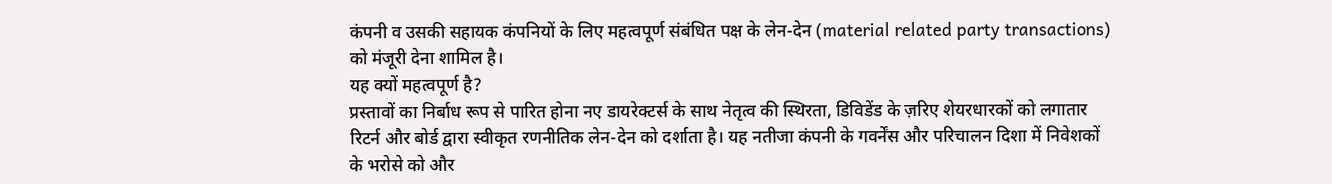कंपनी व उसकी सहायक कंपनियों के लिए महत्वपूर्ण संबंधित पक्ष के लेन-देन (material related party transactions) को मंजूरी देना शामिल है।
यह क्यों महत्वपूर्ण है?
प्रस्तावों का निर्बाध रूप से पारित होना नए डायरेक्टर्स के साथ नेतृत्व की स्थिरता, डिविडेंड के ज़रिए शेयरधारकों को लगातार रिटर्न और बोर्ड द्वारा स्वीकृत रणनीतिक लेन-देन को दर्शाता है। यह नतीजा कंपनी के गवर्नेंस और परिचालन दिशा में निवेशकों के भरोसे को और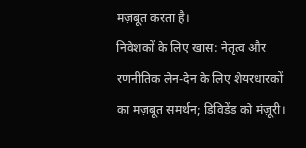मज़बूत करता है।
निवेशकों के लिए खास: नेतृत्व और रणनीतिक लेन-देन के लिए शेयरधारकों का मज़बूत समर्थन; डिविडेंड को मंज़ूरी।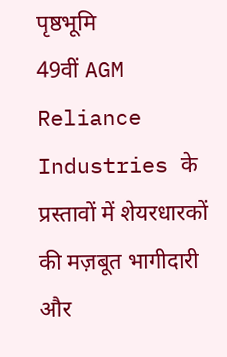पृष्ठभूमि
49वीं AGM Reliance Industries के प्रस्तावों में शेयरधारकों की मज़बूत भागीदारी और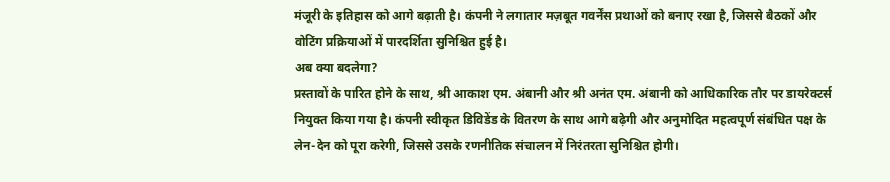मंजूरी के इतिहास को आगे बढ़ाती है। कंपनी ने लगातार मज़बूत गवर्नेंस प्रथाओं को बनाए रखा है, जिससे बैठकों और वोटिंग प्रक्रियाओं में पारदर्शिता सुनिश्चित हुई है।
अब क्या बदलेगा?
प्रस्तावों के पारित होने के साथ, श्री आकाश एम. अंबानी और श्री अनंत एम. अंबानी को आधिकारिक तौर पर डायरेक्टर्स नियुक्त किया गया है। कंपनी स्वीकृत डिविडेंड के वितरण के साथ आगे बढ़ेगी और अनुमोदित महत्वपूर्ण संबंधित पक्ष के लेन-देन को पूरा करेगी, जिससे उसके रणनीतिक संचालन में निरंतरता सुनिश्चित होगी।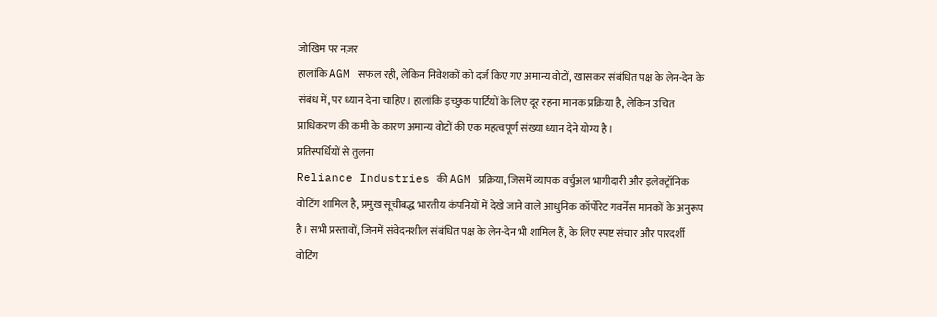जोखिम पर नज़र
हालांकि AGM सफल रही, लेकिन निवेशकों को दर्ज किए गए अमान्य वोटों, खासकर संबंधित पक्ष के लेन-देन के संबंध में, पर ध्यान देना चाहिए। हालांकि इच्छुक पार्टियों के लिए दूर रहना मानक प्रक्रिया है, लेकिन उचित प्राधिकरण की कमी के कारण अमान्य वोटों की एक महत्वपूर्ण संख्या ध्यान देने योग्य है।
प्रतिस्पर्धियों से तुलना
Reliance Industries की AGM प्रक्रिया, जिसमें व्यापक वर्चुअल भागीदारी और इलेक्ट्रॉनिक वोटिंग शामिल है, प्रमुख सूचीबद्ध भारतीय कंपनियों में देखे जाने वाले आधुनिक कॉर्पोरेट गवर्नेंस मानकों के अनुरूप है। सभी प्रस्तावों, जिनमें संवेदनशील संबंधित पक्ष के लेन-देन भी शामिल हैं, के लिए स्पष्ट संचार और पारदर्शी वोटिंग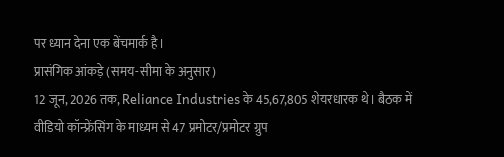पर ध्यान देना एक बेंचमार्क है।
प्रासंगिक आंकड़े (समय-सीमा के अनुसार)
12 जून, 2026 तक, Reliance Industries के 45,67,805 शेयरधारक थे। बैठक में वीडियो कॉन्फ्रेंसिंग के माध्यम से 47 प्रमोटर/प्रमोटर ग्रुप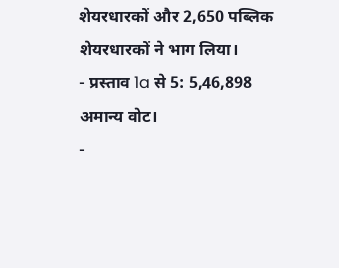शेयरधारकों और 2,650 पब्लिक शेयरधारकों ने भाग लिया।
- प्रस्ताव 1a से 5: 5,46,898 अमान्य वोट।
-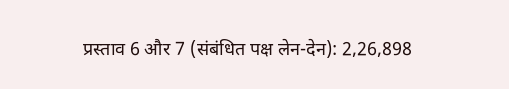प्रस्ताव 6 और 7 (संबंधित पक्ष लेन-देन): 2,26,898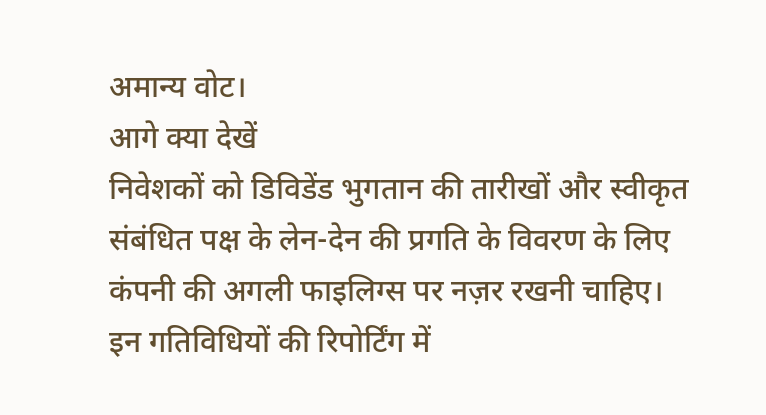अमान्य वोट।
आगे क्या देखें
निवेशकों को डिविडेंड भुगतान की तारीखों और स्वीकृत संबंधित पक्ष के लेन-देन की प्रगति के विवरण के लिए कंपनी की अगली फाइलिग्स पर नज़र रखनी चाहिए। इन गतिविधियों की रिपोर्टिंग में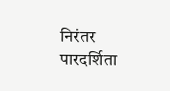निरंतर पारदर्शिता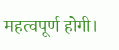महत्वपूर्ण होगी।